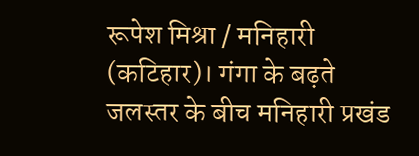रूपेश मिश्रा / मनिहारी (कटिहार)। गंगा के बढ़ते जलस्तर के बीच मनिहारी प्रखंड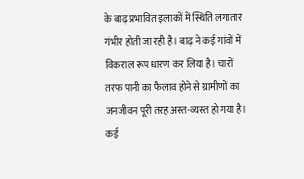के बाढ़ प्रभावित इलाकों में स्थिति लगातार गंभीर होती जा रही है। बाढ़ ने कई गांवों में विकराल रूप धारण कर लिया है। चारों तरफ पानी का फैलाव होने से ग्रामीणों का जनजीवन पूरी तरह अस्त-व्यस्त हो गया है। कई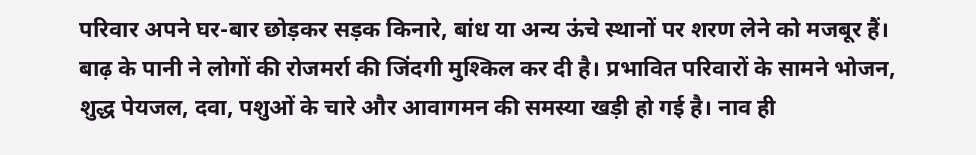परिवार अपने घर-बार छोड़कर सड़क किनारे, बांध या अन्य ऊंचे स्थानों पर शरण लेने को मजबूर हैं।
बाढ़ के पानी ने लोगों की रोजमर्रा की जिंदगी मुश्किल कर दी है। प्रभावित परिवारों के सामने भोजन, शुद्ध पेयजल, दवा, पशुओं के चारे और आवागमन की समस्या खड़ी हो गई है। नाव ही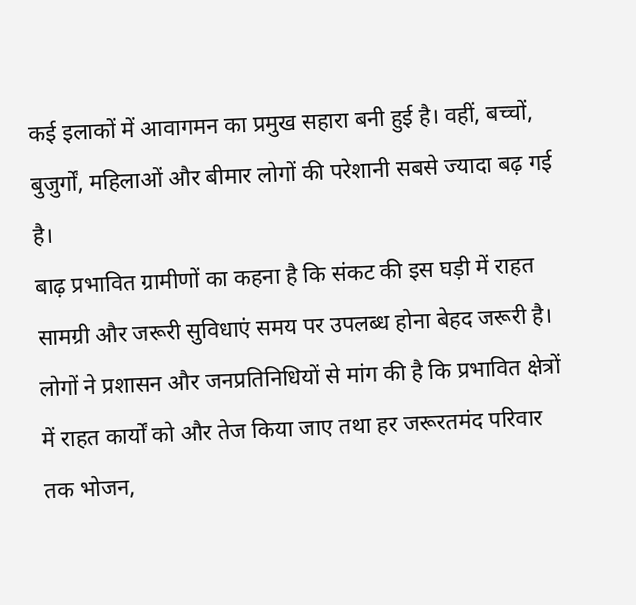कई इलाकों में आवागमन का प्रमुख सहारा बनी हुई है। वहीं, बच्चों, बुजुर्गों, महिलाओं और बीमार लोगों की परेशानी सबसे ज्यादा बढ़ गई है।
बाढ़ प्रभावित ग्रामीणों का कहना है कि संकट की इस घड़ी में राहत सामग्री और जरूरी सुविधाएं समय पर उपलब्ध होना बेहद जरूरी है। लोगों ने प्रशासन और जनप्रतिनिधियों से मांग की है कि प्रभावित क्षेत्रों में राहत कार्यों को और तेज किया जाए तथा हर जरूरतमंद परिवार तक भोजन,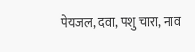पेयजल, दवा, पशु चारा, नाव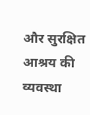और सुरक्षित आश्रय की व्यवस्था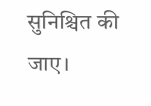सुनिश्चित की जाए।